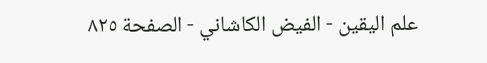علم الیقین - الفيض الكاشاني - الصفحة ٨٢٥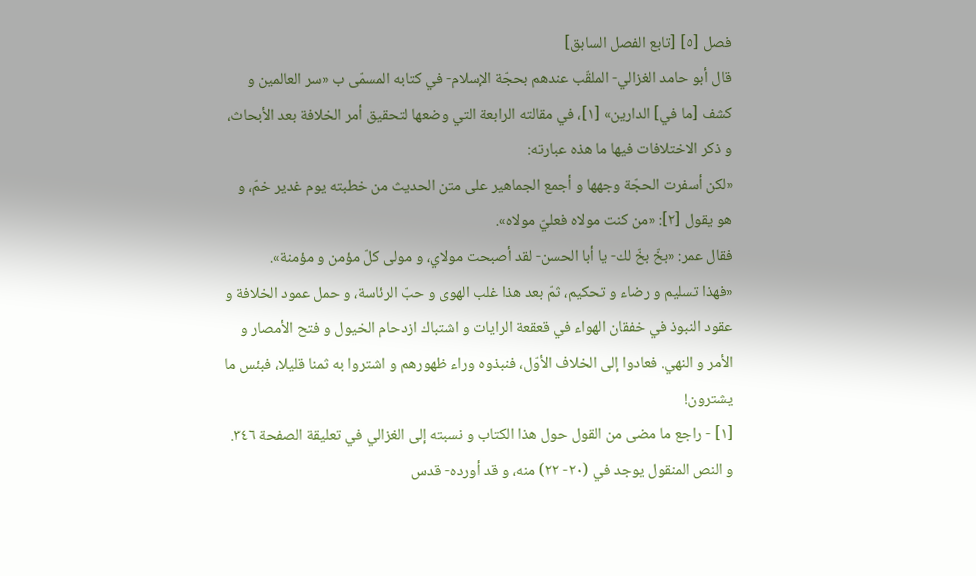فصل [٥] [تابع الفصل السابق]
قال أبو حامد الغزالي- الملقّب عندهم بحجّة الإسلام- في كتابه المسمّى ب «سر العالمين و كشف [ما في] الدارين» [١]، في مقالته الرابعة التي وضعها لتحقيق أمر الخلافة بعد الأبحاث، و ذكر الاختلافات فيها ما هذه عبارته:
«لكن أسفرت الحجّة وجهها و أجمع الجماهير على متن الحديث من خطبته يوم غدير خمّ، و هو يقول [٢]: «من كنت مولاه فعليّ مولاه».
فقال عمر: «بخّ بخّ لك- يا أبا الحسن- لقد أصبحت مولاي، و مولى كلّ مؤمن و مؤمنة».
«فهذا تسليم و رضاء و تحكيم، ثمّ بعد هذا غلب الهوى و حبّ الرئاسة، و حمل عمود الخلافة و عقود النبوذ في خفقان الهواء في قعقعة الرايات و اشتباك ازدحام الخيول و فتح الأمصار و الأمر و النهي. فعادوا إلى الخلاف الأوّل، فنبذوه وراء ظهورهم و اشتروا به ثمنا قليلا، فبئس ما يشترون!
[١] - راجع ما مضى من القول حول هذا الكتاب و نسبته إلى الغزالي في تعليقة الصفحة ٣٤٦.
و النص المنقول يوجد في (٢٠- ٢٢) منه، و قد أورده- قدس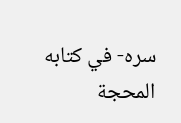سره- في كتابه المحجة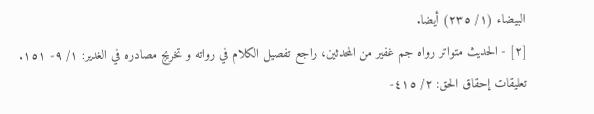البيضاء (١/ ٢٣٥) أيضا.
[٢] - الحديث متواتر رواه جم غفير من المحدثين، راجع تفصيل الكلام في رواته و تخريج مصادره في الغدير: ١/ ٩- ١٥١.
تعليقات إحقاق الحق: ٢/ ٤١٥-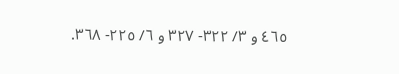٤٦٥ و ٣/ ٣٢٢- ٣٢٧ و ٦/ ٢٢٥- ٣٦٨.